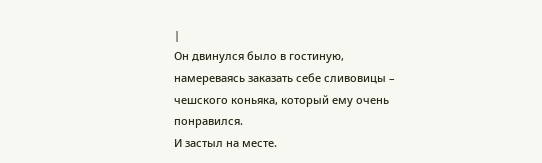|
Он двинулся было в гостиную, намереваясь заказать себе сливовицы – чешского коньяка, который ему очень понравился.
И застыл на месте.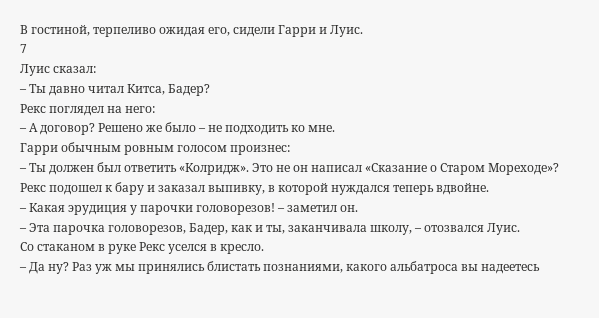В гостиной, терпеливо ожидая его, сидели Гарри и Луис.
7
Луис сказал:
– Ты давно читал Китса, Бадер?
Рекс поглядел на него:
– А договор? Решено же было – не подходить ко мне.
Гарри обычным ровным голосом произнес:
– Ты должен был ответить «Колридж». Это не он написал «Сказание о Старом Мореходе»?
Рекс подошел к бару и заказал выпивку, в которой нуждался теперь вдвойне.
– Какая эрудиция у парочки головорезов! – заметил он.
– Эта парочка головорезов, Бадер, как и ты, заканчивала школу, – отозвался Луис.
Со стаканом в руке Рекс уселся в кресло.
– Да ну? Раз уж мы принялись блистать познаниями, какого альбатроса вы надеетесь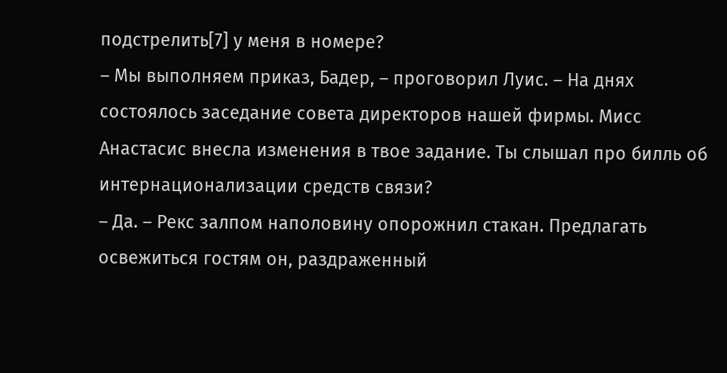подстрелить[7] у меня в номере?
– Мы выполняем приказ, Бадер, – проговорил Луис. – На днях состоялось заседание совета директоров нашей фирмы. Мисс Анастасис внесла изменения в твое задание. Ты слышал про билль об интернационализации средств связи?
– Да. – Рекс залпом наполовину опорожнил стакан. Предлагать освежиться гостям он, раздраженный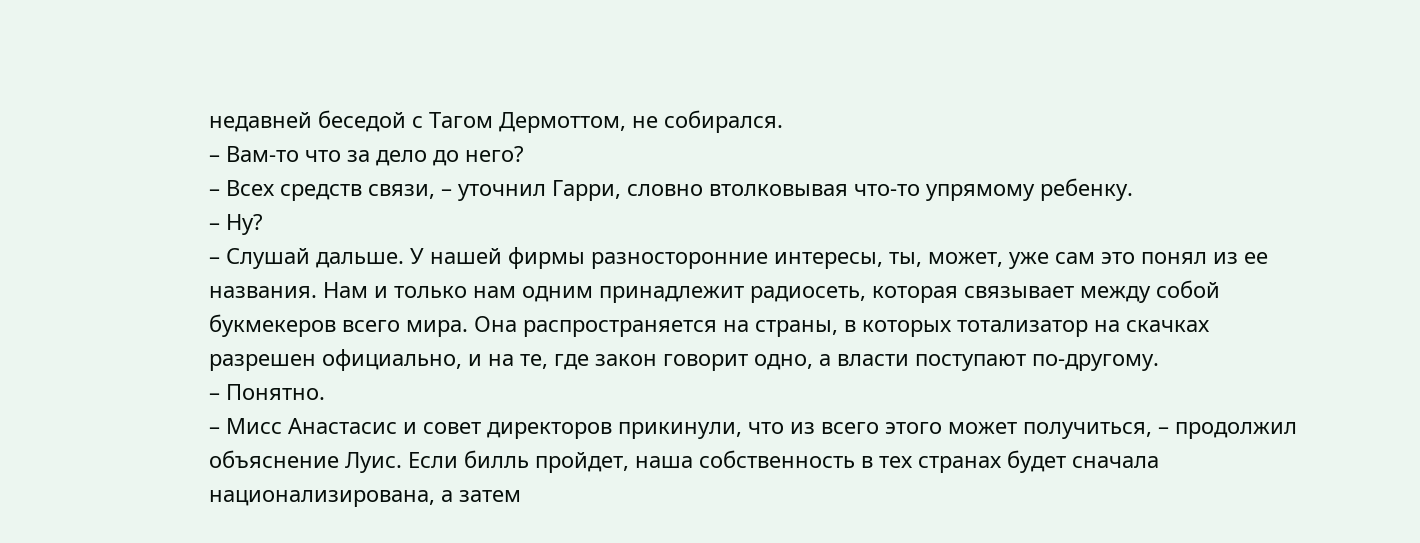недавней беседой с Тагом Дермоттом, не собирался.
– Вам‑то что за дело до него?
– Всех средств связи, – уточнил Гарри, словно втолковывая что‑то упрямому ребенку.
– Ну?
– Слушай дальше. У нашей фирмы разносторонние интересы, ты, может, уже сам это понял из ее названия. Нам и только нам одним принадлежит радиосеть, которая связывает между собой букмекеров всего мира. Она распространяется на страны, в которых тотализатор на скачках разрешен официально, и на те, где закон говорит одно, а власти поступают по‑другому.
– Понятно.
– Мисс Анастасис и совет директоров прикинули, что из всего этого может получиться, – продолжил объяснение Луис. Если билль пройдет, наша собственность в тех странах будет сначала национализирована, а затем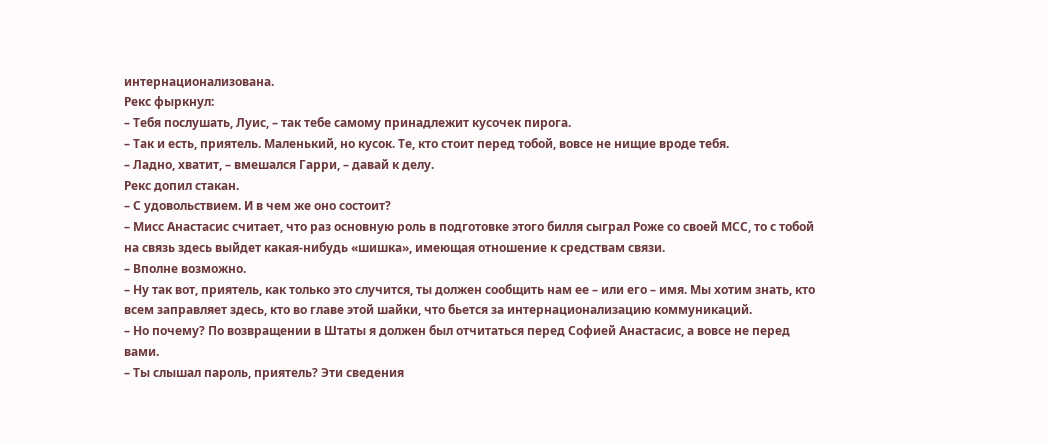интернационализована.
Рекс фыркнул:
– Тебя послушать, Луис, – так тебе самому принадлежит кусочек пирога.
– Так и есть, приятель. Маленький, но кусок. Те, кто стоит перед тобой, вовсе не нищие вроде тебя.
– Ладно, хватит, – вмешался Гарри, – давай к делу.
Рекс допил стакан.
– С удовольствием. И в чем же оно состоит?
– Мисс Анастасис считает, что раз основную роль в подготовке этого билля сыграл Роже со своей МСС, то с тобой на связь здесь выйдет какая‑нибудь «шишка», имеющая отношение к средствам связи.
– Вполне возможно.
– Ну так вот, приятель, как только это случится, ты должен сообщить нам ее – или его – имя. Мы хотим знать, кто всем заправляет здесь, кто во главе этой шайки, что бьется за интернационализацию коммуникаций.
– Но почему? По возвращении в Штаты я должен был отчитаться перед Софией Анастасис, а вовсе не перед вами.
– Ты слышал пароль, приятель? Эти сведения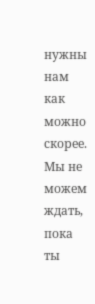нужны нам как можно скорее. Мы не можем ждать, пока ты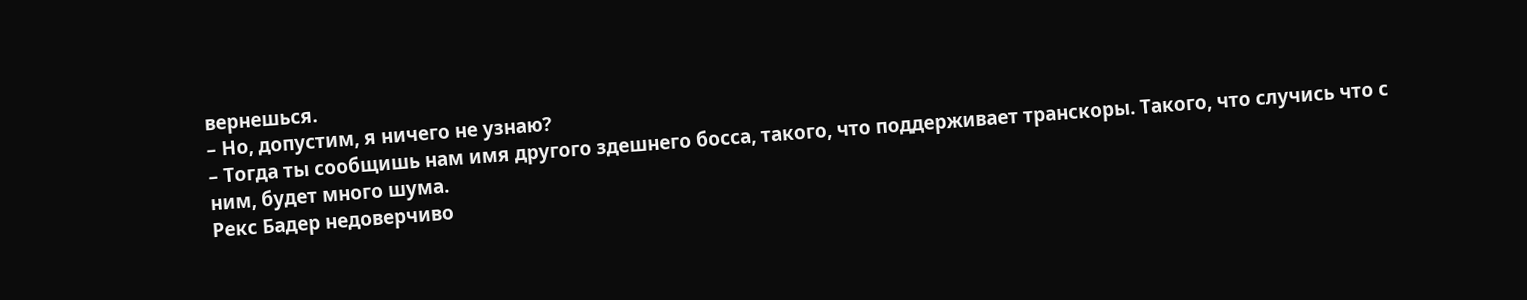вернешься.
– Но, допустим, я ничего не узнаю?
– Тогда ты сообщишь нам имя другого здешнего босса, такого, что поддерживает транскоры. Такого, что случись что с ним, будет много шума.
Рекс Бадер недоверчиво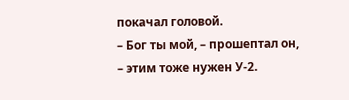покачал головой.
– Бог ты мой, – прошептал он, – этим тоже нужен У‑2.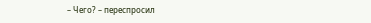– Чего? – переспросил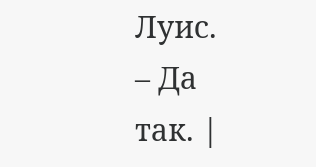Луис.
– Да так. |